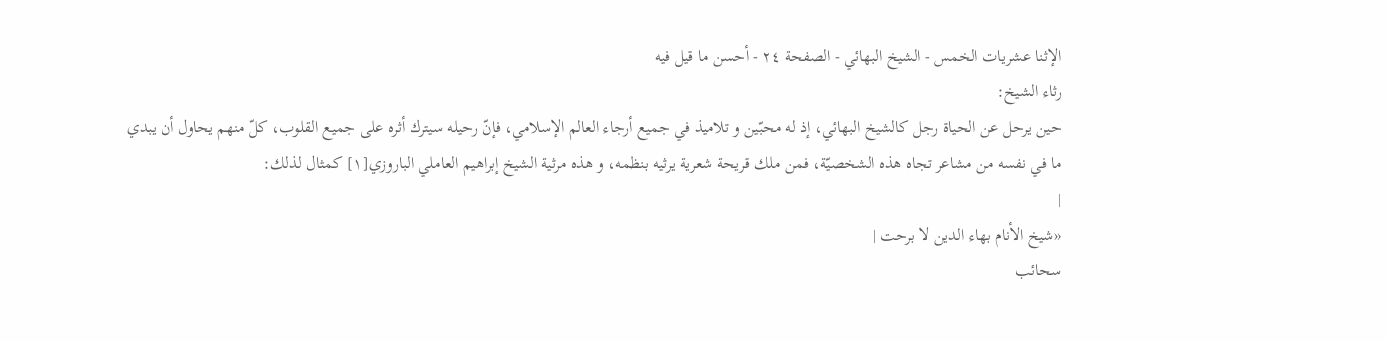الإثنا عشريات الخمس - الشیخ البهائي - الصفحة ٢٤ - أحسن ما قيل فيه
رثاء الشيخ:
حين يرحل عن الحياة رجل كالشيخ البهائي، إذ له محبّين و تلاميذ في جميع أرجاء العالم الإسلامي، فإنّ رحيله سيترك أثره على جميع القلوب، كلّ منهم يحاول أن يبدي ما في نفسه من مشاعر تجاه هذه الشخصيّة، فمن ملك قريحة شعرية يرثيه بنظمه، و هذه مرثية الشيخ إبراهيم العاملي الباروزي[١] كمثال لذلك:
|
«شيخ الأنام بهاء الدين لا برحت |
سحائب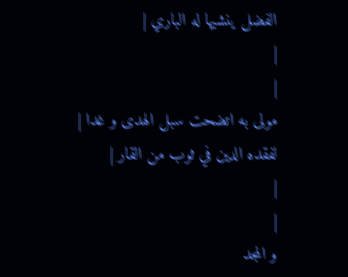الفضل ينشيها له الباري |
|
|
مولى به اتضحت سبل الهدى و غدا |
لفقده الدين في ثوب من القار |
|
|
و المجد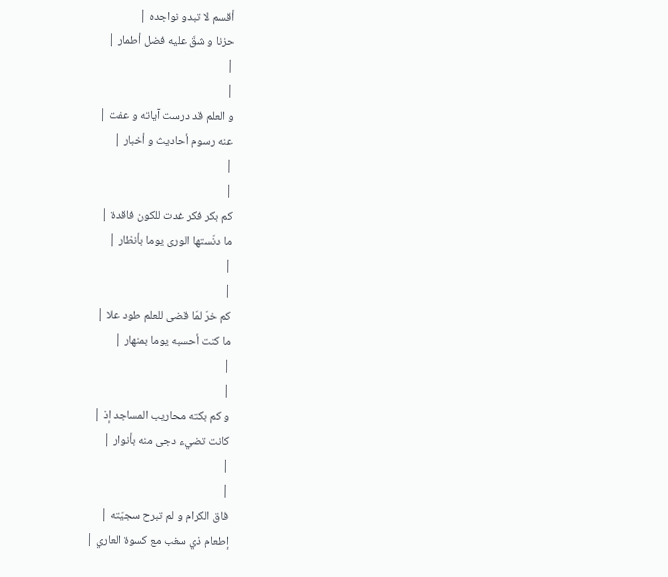أقسم لا تبدو نواجده |
حزنا و شقّ عليه فضل أطمار |
|
|
و العلم قد درست آياته و عفت |
عنه رسوم أحاديث و أخبار |
|
|
كم بكر فكر غدت للكون فاقدة |
ما دنّستها الورى يوما بأنظار |
|
|
كم خرّ لمّا قضى للعلم طود علا |
ما كنت أحسبه يوما بمنهار |
|
|
و كم بكته محاريب المساجد إذ |
كانت تضيء دجى منه بأنوار |
|
|
فاق الكرام و لم تبرح سجيّته |
إطعام ذي سغب مع كسوة العاري |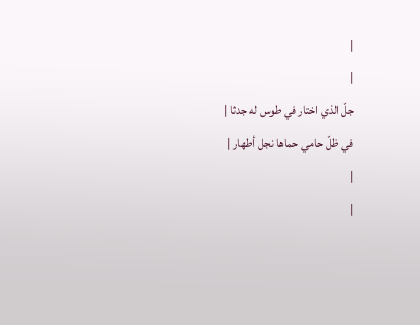|
|
جلّ الذي اختار في طوس له جدثا |
في ظلّ حامي حماها نجل أطهار |
|
|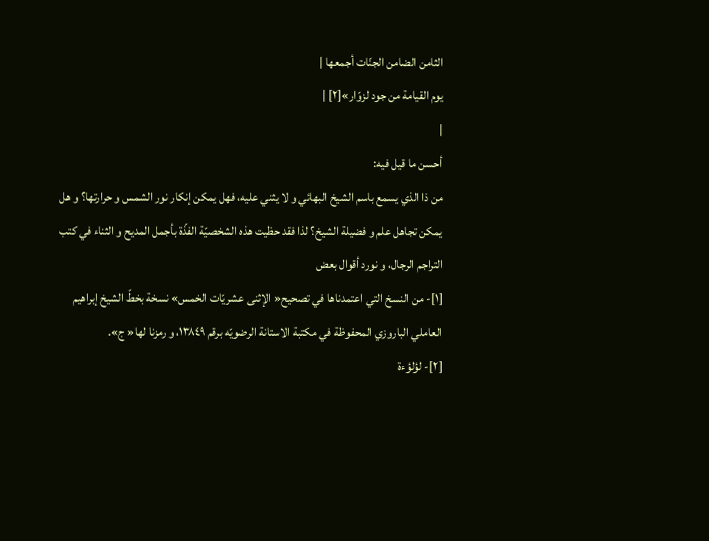الثامن الضامن الجنّات أجمعها |
يوم القيامة من جود لزوّار»[٢] |
|
أحسن ما قيل فيه:
من ذا الذي يسمع باسم الشيخ البهائي و لا يثني عليه، فهل يمكن إنكار نور الشمس و حرارتها؟ و هل يمكن تجاهل علم و فضيلة الشيخ؟ لذا فقد حظيت هذه الشخصيّة الفذّة بأجمل المديح و الثناء في كتب التراجم الرجال، و نورد أقوال بعض
[١]- من النسخ التي اعتمدناها في تصحيح« الإثنى عشريّات الخمس» نسخة بخطّ الشيخ إبراهيم العاملي الباروزي المحفوظة في مكتبة الاستانة الرضويّه برقم ١٣٨٤٩، و رمزنا لها« ج».
[٢]- لؤلؤءة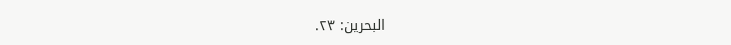البحرين: ٢٣.